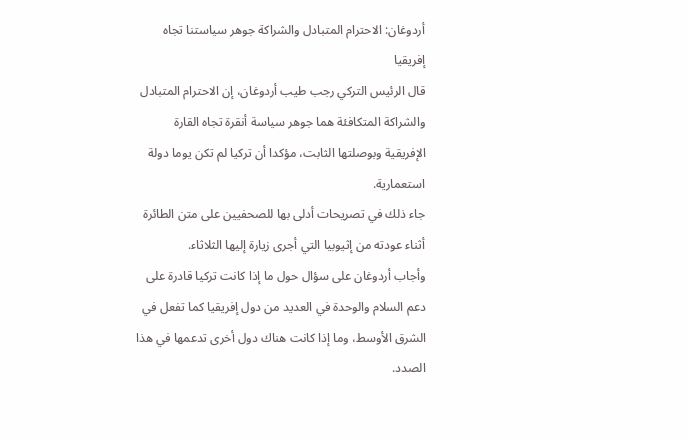أردوغان: الاحترام المتبادل والشراكة جوهر سياستنا تجاه إفريقيا
قال الرئيس التركي رجب طيب أردوغان، إن الاحترام المتبادل والشراكة المتكافئة هما جوهر سياسة أنقرة تجاه القارة الإفريقية وبوصلتها الثابت، مؤكدا أن تركيا لم تكن يوما دولة استعمارية.
جاء ذلك في تصريحات أدلى بها للصحفيين على متن الطائرة أثناء عودته من إثيوبيا التي أجرى زيارة إليها الثلاثاء.
وأجاب أردوغان على سؤال حول ما إذا كانت تركيا قادرة على دعم السلام والوحدة في العديد من دول إفريقيا كما تفعل في الشرق الأوسط، وما إذا كانت هناك دول أخرى تدعمها في هذا الصدد.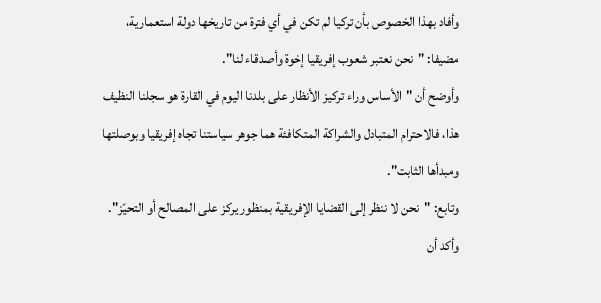وأفاد بهذا الخصوص بأن تركيا لم تكن في أي فترة من تاريخها دولة استعمارية، مضيفا: "نحن نعتبر شعوب إفريقيا إخوة وأصدقاء لنا".
وأوضح أن "الأساس وراء تركيز الأنظار على بلدنا اليوم في القارة هو سجلنا النظيف هذا، فالاحترام المتبادل والشراكة المتكافئة هما جوهر سياستنا تجاه إفريقيا وبوصلتها ومبدأها الثابت".
وتابع: "نحن لا ننظر إلى القضايا الإفريقية بمنظور يركز على المصالح أو التحيّز".
وأكد أن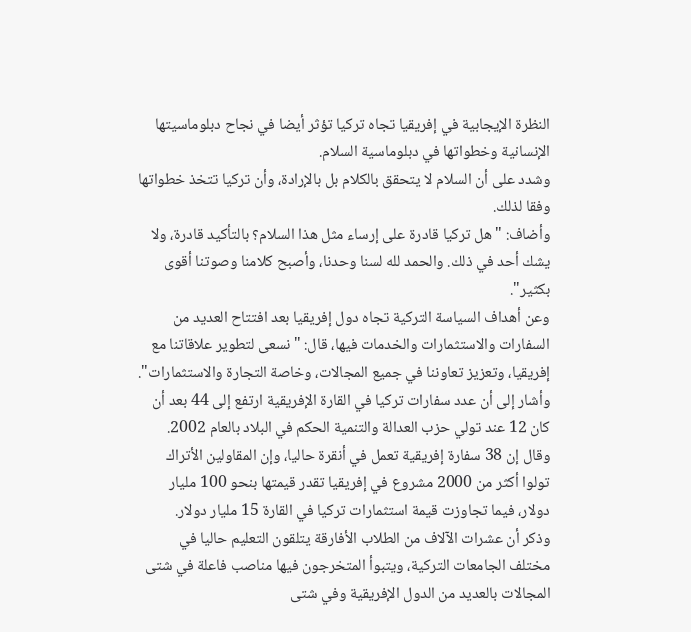النظرة الإيجابية في إفريقيا تجاه تركيا تؤثر أيضا في نجاح دبلوماسيتها الإنسانية وخطواتها في دبلوماسية السلام.
وشدد على أن السلام لا يتحقق بالكلام بل بالإرادة، وأن تركيا تتخذ خطواتها وفقا لذلك.
وأضاف: "هل تركيا قادرة على إرساء مثل هذا السلام؟ بالتأكيد قادرة، ولا يشك أحد في ذلك. والحمد لله لسنا وحدنا، وأصبح كلامنا وصوتنا أقوى بكثير".
وعن أهداف السياسة التركية تجاه دول إفريقيا بعد افتتاح العديد من السفارات والاستثمارات والخدمات فيها، قال: "نسعى لتطوير علاقاتنا مع إفريقيا، وتعزيز تعاوننا في جميع المجالات، وخاصة التجارة والاستثمارات".
وأشار إلى أن عدد سفارات تركيا في القارة الإفريقية ارتفع إلى 44 بعد أن كان 12 عند تولي حزب العدالة والتنمية الحكم في البلاد بالعام 2002.
وقال إن 38 سفارة إفريقية تعمل في أنقرة حاليا، وإن المقاولين الأتراك تولوا أكثر من 2000 مشروع في إفريقيا تقدر قيمتها بنحو 100 مليار دولار، فيما تجاوزت قيمة استثمارات تركيا في القارة 15 مليار دولار.
وذكر أن عشرات الآلاف من الطلاب الأفارقة يتلقون التعليم حاليا في مختلف الجامعات التركية، ويتبوأ المتخرجون فيها مناصب فاعلة في شتى المجالات بالعديد من الدول الإفريقية وفي شتى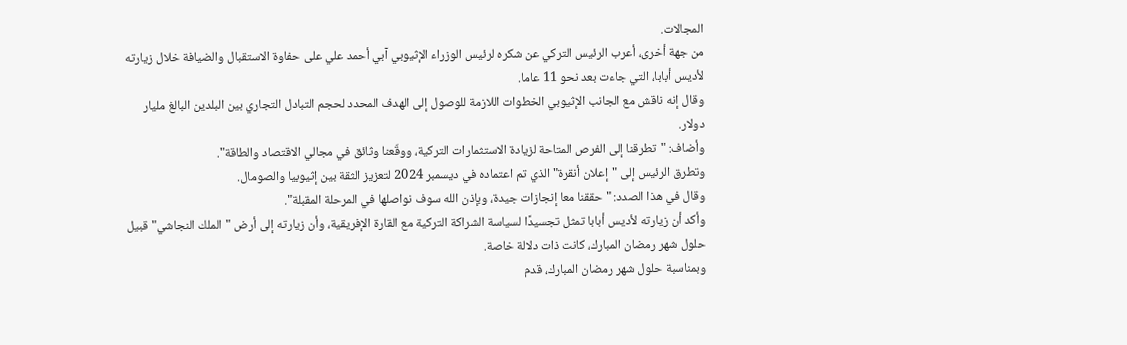المجالات.
من جهة أخرى، أعرب الرئيس التركي عن شكره لرئيس الوزراء الإثيوبي آبي أحمد علي على حفاوة الاستقبال والضيافة خلال زيارته لأديس أبابا، التي جاءت بعد نحو 11 عاما.
وقال إنه ناقش مع الجانب الإثيوبي الخطوات اللازمة للوصول إلى الهدف المحدد لحجم التبادل التجاري بين البلدين البالغ مليار دولار.
وأضاف: "تطرقنا إلى الفرص المتاحة لزيادة الاستثمارات التركية، ووقّعنا وثائق في مجالي الاقتصاد والطاقة".
وتطرق الرئيس إلى "إعلان أنقرة" الذي تم اعتماده في ديسمبر 2024 لتعزيز الثقة بين إثيوبيا والصومال.
وقال في هذا الصدد: "حققنا معا إنجازات جيدة، وبإذن الله سوف نواصلها في المرحلة المقبلة".
وأكد أن زيارته لأديس أبابا تمثل تجسيدًا لسياسة الشراكة التركية مع القارة الإفريقية، وأن زيارته إلى أرض "الملك النجاشي" قبيل حلول شهر رمضان المبارك، كانت ذات دلالة خاصة.
وبمناسبة حلول شهر رمضان المبارك، قدم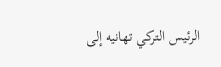الرئيس التركي تهانيه إلى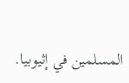المسلمين في إثيوبيا.